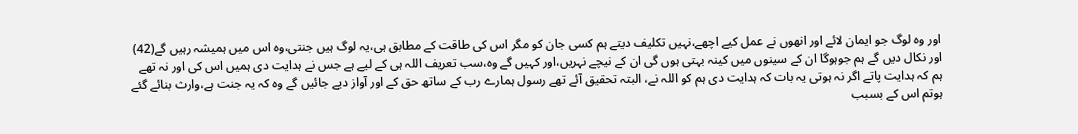اور وہ لوگ جو ایمان لائے اور انھوں نے عمل کیے اچھے،نہیں تکلیف دیتے ہم کسی جان کو مگر اس کی طاقت کے مطابق ہی،یہ لوگ ہیں جنتی،وہ اس میں ہمیشہ رہیں گے(42) اور نکال دیں گے ہم جوہوگا ان کے سینوں میں کینہ بہتی ہوں گی ان کے نیچے نہریں،اور کہیں گے وہ،سب تعریف اللہ ہی کے لیے ہے جس نے ہدایت دی ہمیں اس کی اور نہ تھے ہم کہ ہدایت پاتے اگر نہ ہوتی یہ بات کہ ہدایت دی ہم کو اللہ نے، البتہ تحقیق آئے تھے رسول ہمارے رب کے ساتھ حق کے اور آواز دیے جائیں گے وہ کہ یہ جنت ہے،وارث بنائے گئے ہوتم اس کے بسبب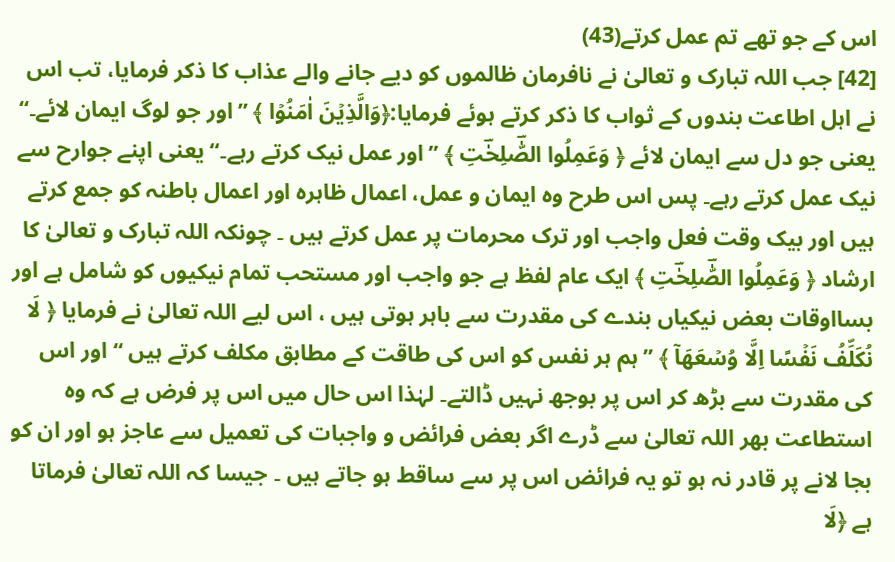اس کے جو تھے تم عمل کرتے(43)
[42] جب اللہ تبارک و تعالیٰ نے نافرمان ظالموں کو دیے جانے والے عذاب کا ذکر فرمایا، تب اس نے اہل اطاعت بندوں کے ثواب کا ذکر کرتے ہوئے فرمایا:﴿وَالَّذِيۡنَ اٰمَنُوۡا ﴾ ’’اور جو لوگ ایمان لائے۔‘‘ یعنی جو دل سے ایمان لائے ﴿ وَعَمِلُوا الصّٰؔلِحٰؔتِ ﴾ ’’اور عمل نیک کرتے رہے۔‘‘ یعنی اپنے جوارح سے نیک عمل کرتے رہے۔ پس اس طرح وہ ایمان و عمل، اعمال ظاہرہ اور اعمال باطنہ کو جمع کرتے ہیں اور بیک وقت فعل واجب اور ترک محرمات پر عمل کرتے ہیں ۔ چونکہ اللہ تبارک و تعالیٰ کا ارشاد ﴿ وَعَمِلُوا الصّٰؔلِحٰؔتِ ﴾ ایک عام لفظ ہے جو واجب اور مستحب تمام نیکیوں کو شامل ہے اور بسااوقات بعض نیکیاں بندے کی مقدرت سے باہر ہوتی ہیں ، اس لیے اللہ تعالیٰ نے فرمایا ﴿ لَا نُكَلِّفُ نَفۡسًا اِلَّا وُسۡعَهَاۤ ﴾ ’’ہم ہر نفس کو اس کی طاقت کے مطابق مکلف کرتے ہیں ‘‘ اور اس کی مقدرت سے بڑھ کر اس پر بوجھ نہیں ڈالتے۔ لہٰذا اس حال میں اس پر فرض ہے کہ وہ استطاعت بھر اللہ تعالیٰ سے ڈرے اگر بعض فرائض و واجبات کی تعمیل سے عاجز ہو اور ان کو بجا لانے پر قادر نہ ہو تو یہ فرائض اس پر سے ساقط ہو جاتے ہیں ۔ جیسا کہ اللہ تعالیٰ فرماتا ہے ﴿لَا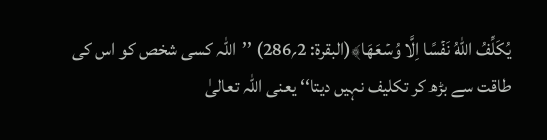يُكَلِّفُ اللّٰهُ نَفۡسًا اِلَّا وُسۡعَهَا﴾(البقرۃ: 2؍286) ’’اللہ کسی شخص کو اس کی طاقت سے بڑھ کر تکلیف نہیں دیتا‘‘ یعنی اللہ تعالیٰ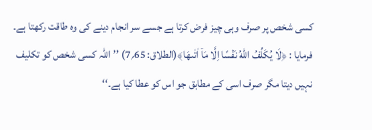کسی شخص پر صرف وہی چیز فرض کرتا ہے جسے سر انجام دینے کی وہ طاقت رکھتا ہے۔ فرمایا : ﴿لَا يُكَلِّفُ اللّٰهُ نَفۡسًا اِلَّا مَاۤ اٰتٰىهَا﴾(الطلاق: 65؍7) ’’اللہ کسی شخص کو تکلیف نہیں دیتا مگر صرف اسی کے مطابق جو اس کو عطا کیا ہے۔‘‘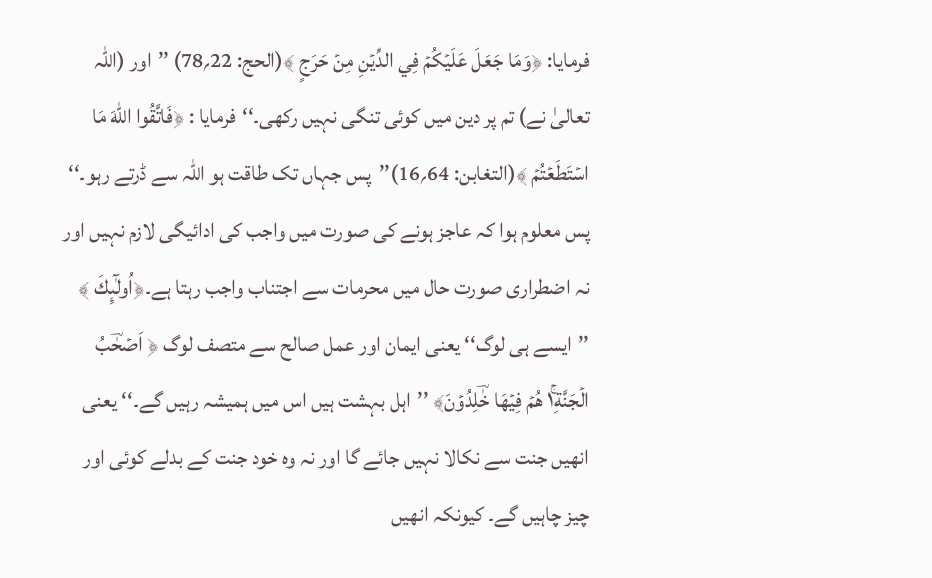فرمایا: ﴿وَمَا جَعَلَ عَلَيۡكُمۡ فِي الدِّيۡنِ مِنۡ حَرَجٍ ﴾(الحج: 22؍78) ’’اور (اللہ تعالیٰ نے) تم پر دین میں کوئی تنگی نہیں رکھی۔‘‘فرمایا : ﴿فَاتَّقُوا اللّٰهَ مَا اسۡتَطَعۡتُمۡ ﴾(التغابن: 64؍16)’’پس جہاں تک طاقت ہو اللہ سے ڈرتے رہو۔‘‘ پس معلوم ہوا کہ عاجز ہونے کی صورت میں واجب کی ادائیگی لازم نہیں اور نہ اضطراری صورت حال میں محرمات سے اجتناب واجب رہتا ہے۔﴿اُولٰٓىِٕكَ ﴾ ’’ایسے ہی لوگ‘‘ یعنی ایمان اور عمل صالح سے متصف لوگ ﴿ اَصۡحٰؔبُ الۡجَنَّةِ١ۚ هُمۡ فِيۡهَا خٰؔلِدُوۡنَ﴾ ’’اہل بہشت ہیں اس میں ہمیشہ رہیں گے۔‘‘ یعنی انھیں جنت سے نکالا نہیں جائے گا اور نہ وہ خود جنت کے بدلے کوئی اور چیز چاہیں گے۔ کیونکہ انھیں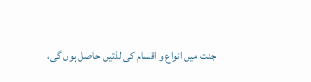جنت میں انواع و اقسام کی لذتیں حاصل ہوں گی،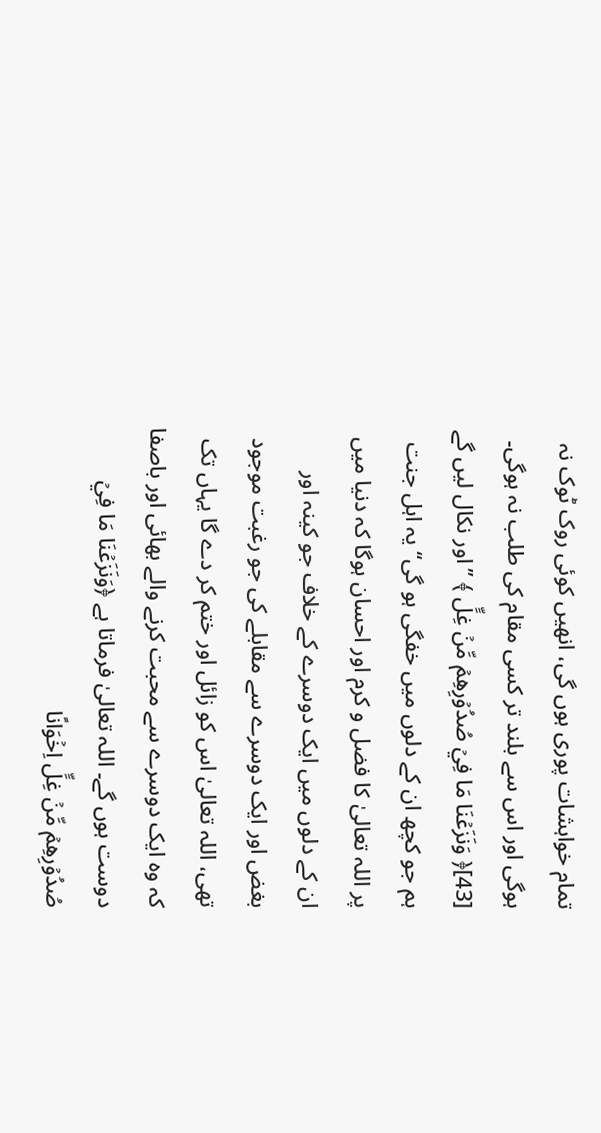تمام خواہشات پوری ہوں گی، انھیں کوئی روک ٹوک نہ ہوگی اور اس سے بلند تر کسی مقام کی طلب نہ ہوگی۔
[43]﴿ وَنَزَعۡنَا مَا فِيۡ صُدُوۡرِهِمۡ مِّنۡ غِلٍّ ﴾ ’’اور نکال لیں گے ہم جو کچھ ان کے دلوں میں خفگی ہو گی‘‘ یہ اہل جنت پر اللہ تعالیٰ کا فضل و کرم اور احسان ہوگا کہ دنیا میں ان کے دلوں میں ایک دوسرے کے خلاف جو کینہ اور بغض اور ایک دوسرے سے مقابلے کی جو رغبت موجود تھی، اللہ تعالیٰ اس کو زائل اور ختم کر دے گا یہاں تک کہ وہ ایک دوسرے سے محبت کرنے والے بھائی اور باصفا دوست ہوں گے۔ اللہ تعالیٰ فرماتا ہے ﴿وَنَزَعۡنَا مَا فِيۡ صُدُوۡرِهِمۡ مِّنۡ غِلٍّ اِخۡوَانًا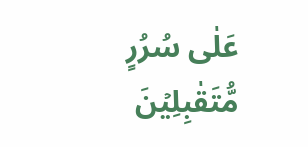عَلٰى سُرُرٍ مُّتَقٰبِلِيۡنَ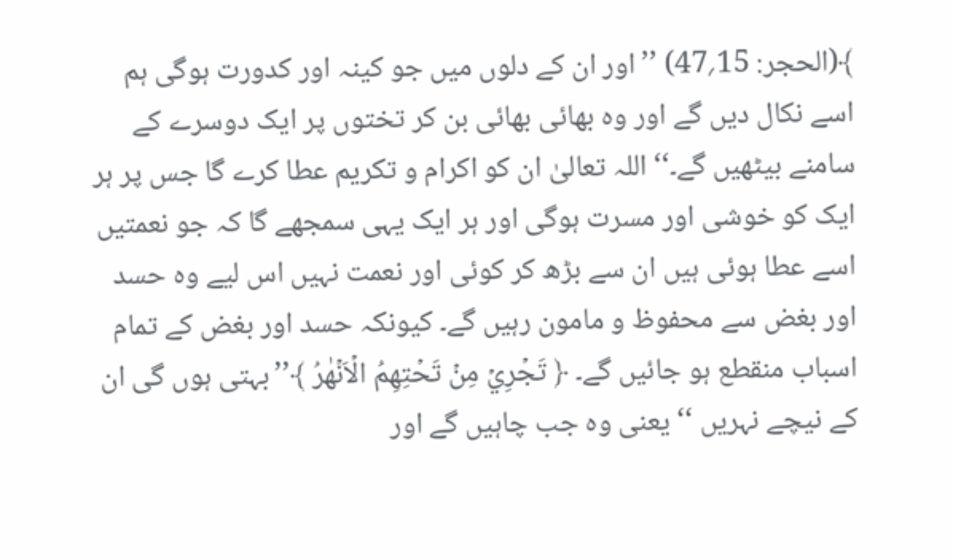﴾(الحجر: 15؍47) ’’اور ان کے دلوں میں جو کینہ اور کدورت ہوگی ہم اسے نکال دیں گے اور وہ بھائی بھائی بن کر تختوں پر ایک دوسرے کے سامنے بیٹھیں گے۔‘‘اللہ تعالیٰ ان کو اکرام و تکریم عطا کرے گا جس پر ہر ایک کو خوشی اور مسرت ہوگی اور ہر ایک یہی سمجھے گا کہ جو نعمتیں اسے عطا ہوئی ہیں ان سے بڑھ کر کوئی اور نعمت نہیں اس لیے وہ حسد اور بغض سے محفوظ و مامون رہیں گے۔ کیونکہ حسد اور بغض کے تمام اسباب منقطع ہو جائیں گے۔ ﴿ تَجۡرِيۡ مِنۡ تَحۡتِهِمُ الۡاَنۡهٰرُ ﴾’’بہتی ہوں گی ان کے نیچے نہریں ‘‘ یعنی وہ جب چاہیں گے اور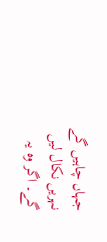جہاں چاہیں گے نہریں نکال لیں گے۔ اگر وہ یہ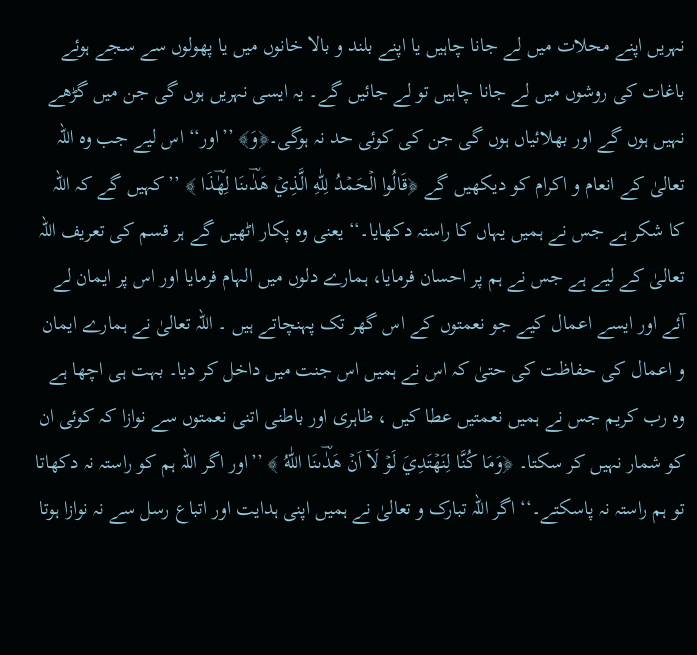نہریں اپنے محلات میں لے جانا چاہیں یا اپنے بلند و بالا خانوں میں یا پھولوں سے سجے ہوئے باغات کی روشوں میں لے جانا چاہیں تو لے جائیں گے۔ یہ ایسی نہریں ہوں گی جن میں گڑھے نہیں ہوں گے اور بھلائیاں ہوں گی جن کی کوئی حد نہ ہوگی۔﴿وَ﴾ ’’اور‘‘ اس لیے جب وہ اللہ تعالیٰ کے انعام و اکرام کو دیکھیں گے ﴿قَالُوا الۡحَمۡدُ لِلّٰهِ الَّذِيۡ هَدٰؔىنَا لِهٰؔذَا ﴾ ’’کہیں گے کہ اللہ کا شکر ہے جس نے ہمیں یہاں کا راستہ دکھایا۔‘‘ یعنی وہ پکار اٹھیں گے ہر قسم کی تعریف اللہ تعالیٰ کے لیے ہے جس نے ہم پر احسان فرمایا، ہمارے دلوں میں الہام فرمایا اور اس پر ایمان لے آئے اور ایسے اعمال کیے جو نعمتوں کے اس گھر تک پہنچاتے ہیں ۔ اللہ تعالیٰ نے ہمارے ایمان و اعمال کی حفاظت کی حتیٰ کہ اس نے ہمیں اس جنت میں داخل کر دیا۔ بہت ہی اچھا ہے وہ رب کریم جس نے ہمیں نعمتیں عطا کیں ، ظاہری اور باطنی اتنی نعمتوں سے نوازا کہ کوئی ان کو شمار نہیں کر سکتا۔ ﴿وَمَا كُنَّا لِنَهۡتَدِيَ لَوۡ لَاۤ اَنۡ هَدٰؔىنَا اللّٰهُ ﴾ ’’اور اگر اللہ ہم کو راستہ نہ دکھاتا تو ہم راستہ نہ پاسکتے۔‘‘ اگر اللہ تبارک و تعالیٰ نے ہمیں اپنی ہدایت اور اتباع رسل سے نہ نوازا ہوتا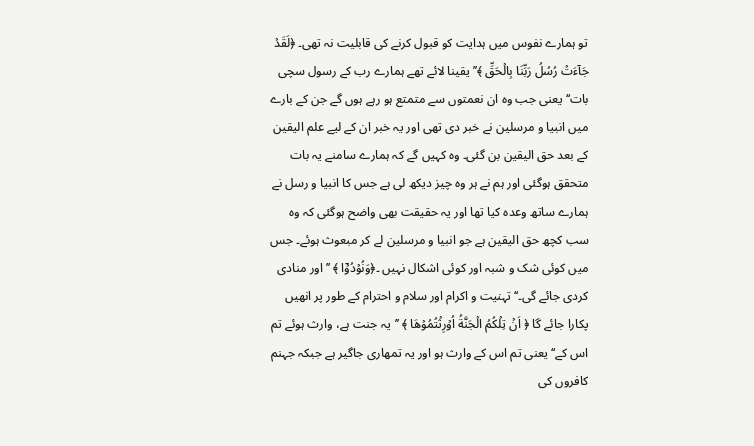تو ہمارے نفوس میں ہدایت کو قبول کرنے کی قابلیت نہ تھی۔ ﴿لَقَدۡ جَآءَتۡ رُسُلُ رَبِّنَا بِالۡحَقِّ ﴾’’یقینا لائے تھے ہمارے رب کے رسول سچی بات‘‘ یعنی جب وہ ان نعمتوں سے متمتع ہو رہے ہوں گے جن کے بارے میں انبیا و مرسلین نے خبر دی تھی اور یہ خبر ان کے لیے علم الیقین کے بعد حق الیقین بن گئی۔ وہ کہیں گے کہ ہمارے سامنے یہ بات متحقق ہوگئی اور ہم نے ہر وہ چیز دیکھ لی ہے جس کا انبیا و رسل نے ہمارے ساتھ وعدہ کیا تھا اور یہ حقیقت بھی واضح ہوگئی کہ وہ سب کچھ حق الیقین ہے جو انبیا و مرسلین لے کر مبعوث ہوئے۔ جس میں کوئی شک و شبہ اور کوئی اشکال نہیں ۔﴿وَنُوۡدُوۡۤا ﴾ ’’اور منادی کردی جائے گی۔‘‘ تہنیت و اکرام اور سلام و احترام کے طور پر انھیں پکارا جائے گا ﴿ اَنۡ تِلۡكُمُ الۡجَنَّةُ اُوۡرِثۡتُمُوۡهَا ﴾ ’’یہ جنت ہے، وارث ہوئے تم اس کے‘‘ یعنی تم اس کے وارث ہو اور یہ تمھاری جاگیر ہے جبکہ جہنم کافروں کی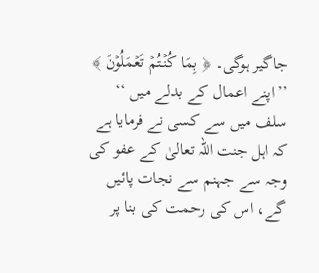جاگیر ہوگی۔ ﴿ بِمَا كُنۡتُمۡ تَعۡمَلُوۡنَ ﴾ ’’اپنے اعمال کے بدلے میں ‘‘ سلف میں سے کسی نے فرمایا ہے کہ اہل جنت اللہ تعالیٰ کے عفو کی وجہ سے جہنم سے نجات پائیں گے، اس کی رحمت کی بنا پر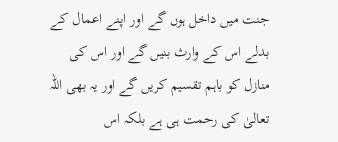جنت میں داخل ہوں گے اور اپنے اعمال کے بدلے اس کے وارث بنیں گے اور اس کی منازل کو باہم تقسیم کریں گے اور یہ بھی اللہ تعالیٰ کی رحمت ہی ہے بلکہ اس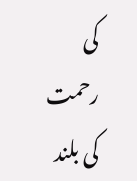کی رحمت کی بلند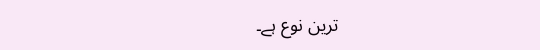ترین نوع ہے۔